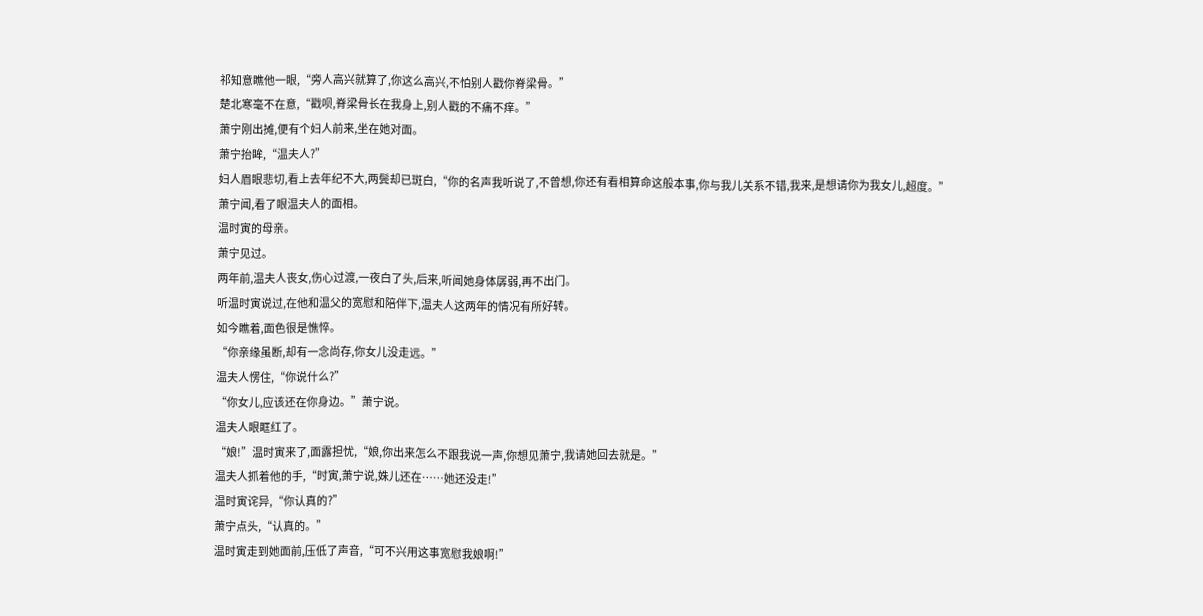祁知意瞧他一眼,“旁人高兴就算了,你这么高兴,不怕别人戳你脊梁骨。”
楚北寒毫不在意,“戳呗,脊梁骨长在我身上,别人戳的不痛不痒。”
萧宁刚出摊,便有个妇人前来,坐在她对面。
萧宁抬眸,“温夫人?”
妇人眉眼悲切,看上去年纪不大,两鬓却已斑白,“你的名声我听说了,不曾想,你还有看相算命这般本事,你与我儿关系不错,我来,是想请你为我女儿,超度。”
萧宁闻,看了眼温夫人的面相。
温时寅的母亲。
萧宁见过。
两年前,温夫人丧女,伤心过渡,一夜白了头,后来,听闻她身体孱弱,再不出门。
听温时寅说过,在他和温父的宽慰和陪伴下,温夫人这两年的情况有所好转。
如今瞧着,面色很是憔悴。
“你亲缘虽断,却有一念尚存,你女儿没走远。”
温夫人愣住,“你说什么?”
“你女儿,应该还在你身边。”萧宁说。
温夫人眼眶红了。
“娘!”温时寅来了,面露担忧,“娘,你出来怎么不跟我说一声,你想见萧宁,我请她回去就是。”
温夫人抓着他的手,“时寅,萧宁说,姝儿还在……她还没走!”
温时寅诧异,“你认真的?”
萧宁点头,“认真的。”
温时寅走到她面前,压低了声音,“可不兴用这事宽慰我娘啊!”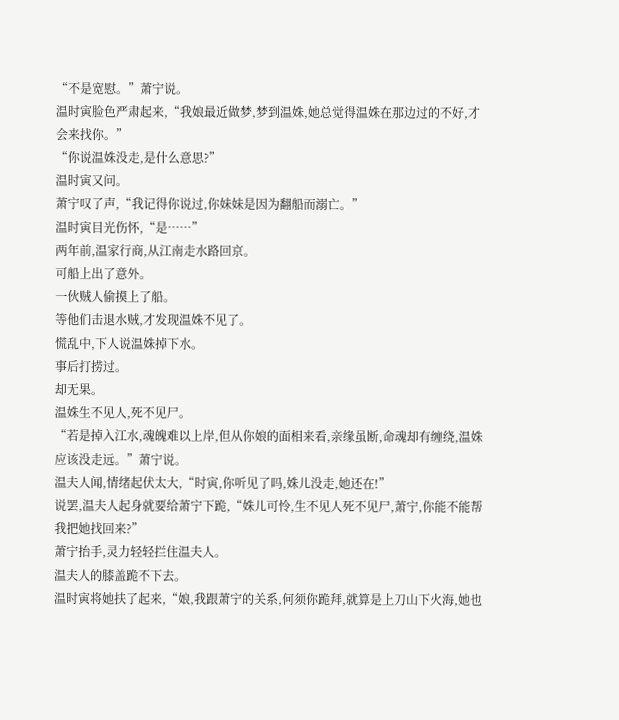“不是宽慰。”萧宁说。
温时寅脸色严肃起来,“我娘最近做梦,梦到温姝,她总觉得温姝在那边过的不好,才会来找你。”
“你说温姝没走,是什么意思?”
温时寅又问。
萧宁叹了声,“我记得你说过,你妹妹是因为翻船而溺亡。”
温时寅目光伤怀,“是……”
两年前,温家行商,从江南走水路回京。
可船上出了意外。
一伙贼人偷摸上了船。
等他们击退水贼,才发现温姝不见了。
慌乱中,下人说温姝掉下水。
事后打捞过。
却无果。
温姝生不见人,死不见尸。
“若是掉入江水,魂魄难以上岸,但从你娘的面相来看,亲缘虽断,命魂却有缠绕,温姝应该没走远。”萧宁说。
温夫人闻,情绪起伏太大,“时寅,你听见了吗,姝儿没走,她还在!”
说罢,温夫人起身就要给萧宁下跪,“姝儿可怜,生不见人死不见尸,萧宁,你能不能帮我把她找回来?”
萧宁抬手,灵力轻轻拦住温夫人。
温夫人的膝盖跪不下去。
温时寅将她扶了起来,“娘,我跟萧宁的关系,何须你跪拜,就算是上刀山下火海,她也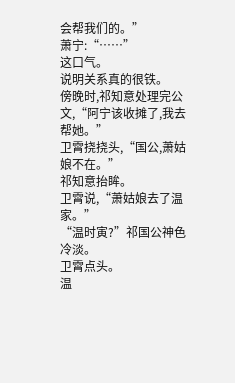会帮我们的。”
萧宁:“……”
这口气。
说明关系真的很铁。
傍晚时,祁知意处理完公文,“阿宁该收摊了,我去帮她。”
卫霄挠挠头,“国公,萧姑娘不在。”
祁知意抬眸。
卫霄说,“萧姑娘去了温家。”
“温时寅?”祁国公神色冷淡。
卫霄点头。
温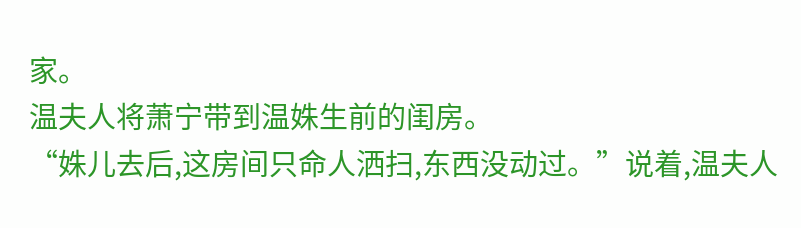家。
温夫人将萧宁带到温姝生前的闺房。
“姝儿去后,这房间只命人洒扫,东西没动过。”说着,温夫人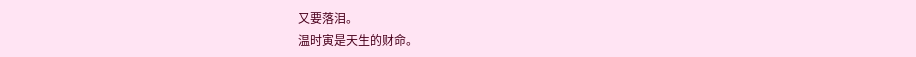又要落泪。
温时寅是天生的财命。